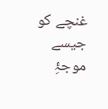غنچے کو جیسے موجۂِ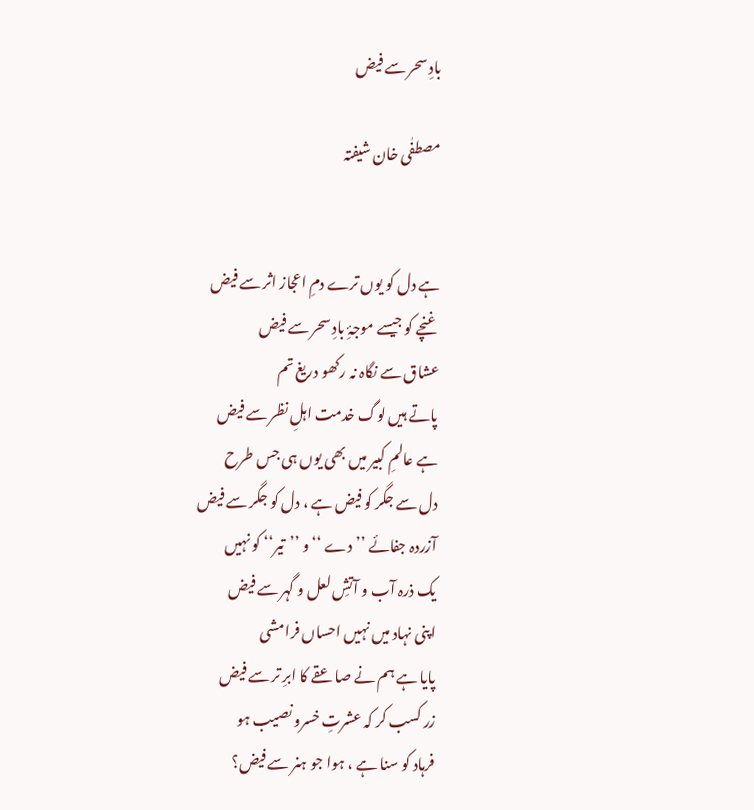بادِ سحر سے فیض

مصطفٰی خان شیفتہ


ہے دل کو یوں ترے دمِ اعجاز اثر سے فیض
غنچے کو جیسے موجۂِ بادِ سحر سے فیض
عشاق سے نگاہ نہ رکھو دریغ تم
پاتے ہیں لوگ خدمت اہلِ نظر سے فیض
ہے عالمِ کبیر میں بھی یوں ہی جس طرح
دل سے جگر کو فیض ہے ، دل کو جگر سے فیض
آزردہ جفائے ’’دے ‘‘ و ’’تیر‘‘ کو نہیں
یک ذرہ آب و آتشِ لعل و گہر سے فیض
اپنی نہاد میں نہیں احساں فرامشی
پایا ہے ہم نے صاعقے کا ابرِ تر سے فیض
زر کسب کر کہ عشرتِ خسرو نصیب ہو
فرہاد کو سنا ہے ، ہوا جو ہنر سے فیض؟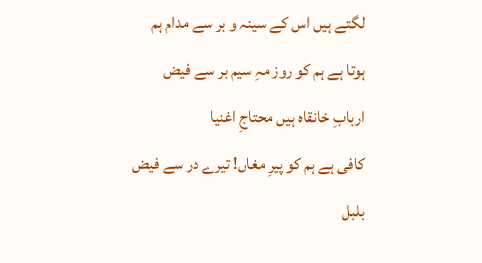لگتے ہیں اس کے سینہ و بر سے مدام ہم
ہوتا ہے ہم کو روز مہِ سیم بر سے فیض
اربابِ خانقاہ ہیں محتاجِ اغنیا
کافی ہے ہم کو پیرِ مغاں! تیرے در سے فیض
بلبل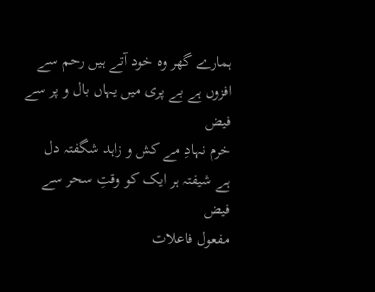ہمارے گھر وہ خود آتے ہیں رحم سے
افزوں ہے بے پری میں یہاں بال و پر سے فیض
خرم نہادِ مے کش و زاہد شگفتہ دل
ہے شیفتہ ہر ایک کو وقتِ سحر سے فیض
مفعول فاعلات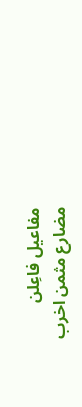مفاعیل فاعِلن
مضارع مثمن اخرب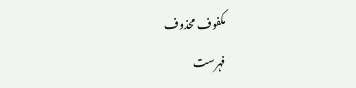مکفوف محذوف
فہرست